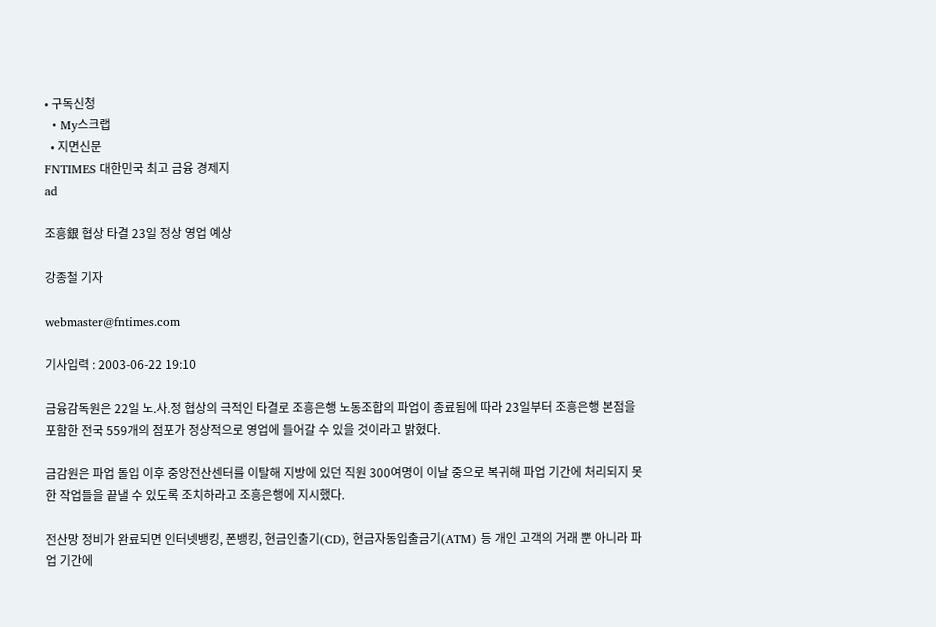• 구독신청
  • My스크랩
  • 지면신문
FNTIMES 대한민국 최고 금융 경제지
ad

조흥銀 협상 타결 23일 정상 영업 예상

강종철 기자

webmaster@fntimes.com

기사입력 : 2003-06-22 19:10

금융감독원은 22일 노.사.정 협상의 극적인 타결로 조흥은행 노동조합의 파업이 종료됨에 따라 23일부터 조흥은행 본점을 포함한 전국 559개의 점포가 정상적으로 영업에 들어갈 수 있을 것이라고 밝혔다.

금감원은 파업 돌입 이후 중앙전산센터를 이탈해 지방에 있던 직원 300여명이 이날 중으로 복귀해 파업 기간에 처리되지 못한 작업들을 끝낼 수 있도록 조치하라고 조흥은행에 지시했다.

전산망 정비가 완료되면 인터넷뱅킹, 폰뱅킹, 현금인출기(CD), 현금자동입출금기(ATM) 등 개인 고객의 거래 뿐 아니라 파업 기간에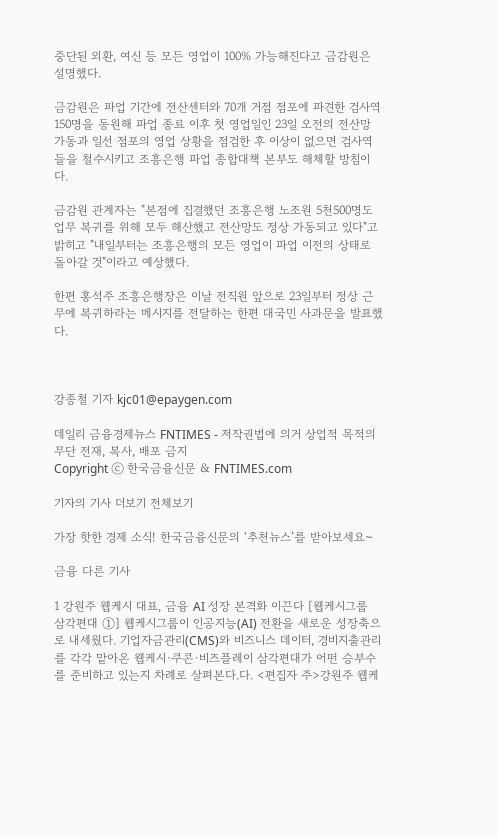중단된 외환, 여신 등 모든 영업이 100% 가능해진다고 금감원은 설명했다.

금감원은 파업 기간에 전산센터와 70개 거점 점포에 파견한 검사역 150명을 동원해 파업 종료 이후 첫 영업일인 23일 오전의 전산망 가동과 일선 점포의 영업 상황을 점검한 후 이상이 없으면 검사역들을 철수시키고 조흥은행 파업 종합대책 본부도 해체할 방침이다.

금감원 관계자는 "본점에 집결했던 조흥은행 노조원 5천500명도 업무 복귀를 위해 모두 해산했고 전산망도 정상 가동되고 있다"고 밝히고 "내일부터는 조흥은행의 모든 영업이 파업 이전의 상태로 돌아갈 것"이라고 예상했다.

한편 홍석주 조흥은행장은 이날 전직원 앞으로 23일부터 정상 근무에 복귀하라는 메시지를 전달하는 한편 대국민 사과문을 발표했다.



강종철 기자 kjc01@epaygen.com

데일리 금융경제뉴스 FNTIMES - 저작권법에 의거 상업적 목적의 무단 전재, 복사, 배포 금지
Copyright ⓒ 한국금융신문 & FNTIMES.com

기자의 기사 더보기 전체보기

가장 핫한 경제 소식! 한국금융신문의 ‘추천뉴스’를 받아보세요~

금융 다른 기사

1 강원주 웹케시 대표, 금융 AI 성장 본격화 이끈다 [웹케시그룹 삼각편대 ①] 웹케시그룹이 인공지능(AI) 전환을 새로운 성장축으로 내세웠다. 기업자금관리(CMS)와 비즈니스 데이터, 경비지출관리를 각각 맡아온 웹케시·쿠콘·비즈플레이 삼각편대가 어떤 승부수를 준비하고 있는지 차례로 살펴본다.다. <편집자 주>강원주 웹케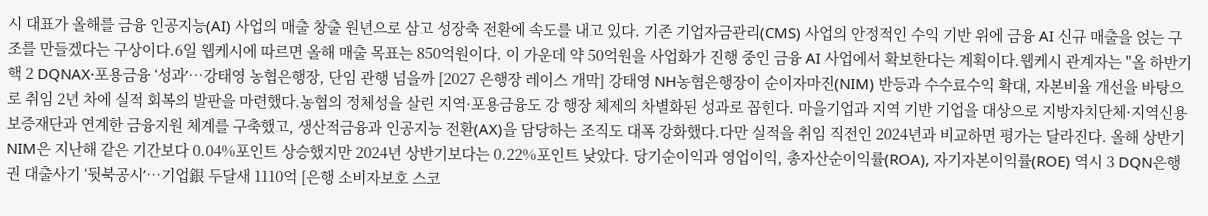시 대표가 올해를 금융 인공지능(AI) 사업의 매출 창출 원년으로 삼고 성장축 전환에 속도를 내고 있다. 기존 기업자금관리(CMS) 사업의 안정적인 수익 기반 위에 금융 AI 신규 매출을 얹는 구조를 만들겠다는 구상이다.6일 웹케시에 따르면 올해 매출 목표는 850억원이다. 이 가운데 약 50억원을 사업화가 진행 중인 금융 AI 사업에서 확보한다는 계획이다.웹케시 관계자는 "올 하반기 핵 2 DQNAX·포용금융 ‘성과ʼ…강태영 농협은행장, 단임 관행 넘을까 [2027 은행장 레이스 개막] 강태영 NH농협은행장이 순이자마진(NIM) 반등과 수수료수익 확대, 자본비율 개선을 바탕으로 취임 2년 차에 실적 회복의 발판을 마련했다.농협의 정체성을 살린 지역·포용금융도 강 행장 체제의 차별화된 성과로 꼽힌다. 마을기업과 지역 기반 기업을 대상으로 지방자치단체·지역신용보증재단과 연계한 금융지원 체계를 구축했고, 생산적금융과 인공지능 전환(AX)을 담당하는 조직도 대폭 강화했다.다만 실적을 취임 직전인 2024년과 비교하면 평가는 달라진다. 올해 상반기 NIM은 지난해 같은 기간보다 0.04%포인트 상승했지만 2024년 상반기보다는 0.22%포인트 낮았다. 당기순이익과 영업이익, 총자산순이익률(ROA), 자기자본이익률(ROE) 역시 3 DQN은행권 대출사기 ‘뒷북공시ʼ…기업銀 두달새 1110억 [은행 소비자보호 스코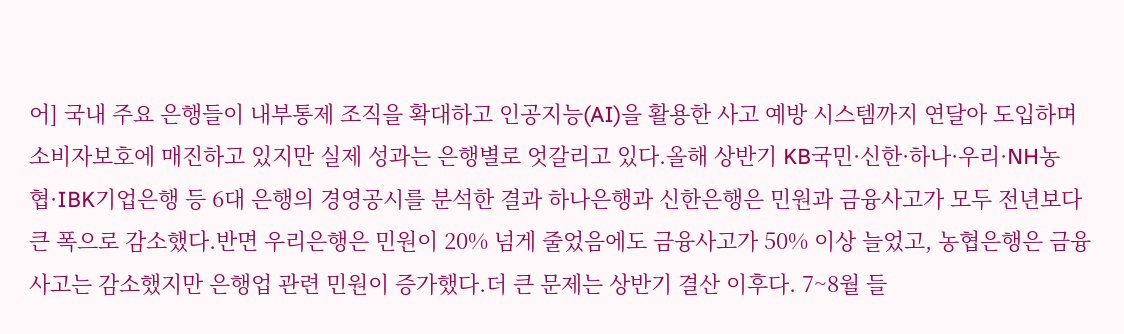어] 국내 주요 은행들이 내부통제 조직을 확대하고 인공지능(AI)을 활용한 사고 예방 시스템까지 연달아 도입하며 소비자보호에 매진하고 있지만 실제 성과는 은행별로 엇갈리고 있다.올해 상반기 KB국민·신한·하나·우리·NH농협·IBK기업은행 등 6대 은행의 경영공시를 분석한 결과 하나은행과 신한은행은 민원과 금융사고가 모두 전년보다 큰 폭으로 감소했다.반면 우리은행은 민원이 20% 넘게 줄었음에도 금융사고가 50% 이상 늘었고, 농협은행은 금융사고는 감소했지만 은행업 관련 민원이 증가했다.더 큰 문제는 상반기 결산 이후다. 7~8월 들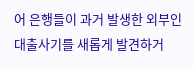어 은행들이 과거 발생한 외부인 대출사기를 새롭게 발견하거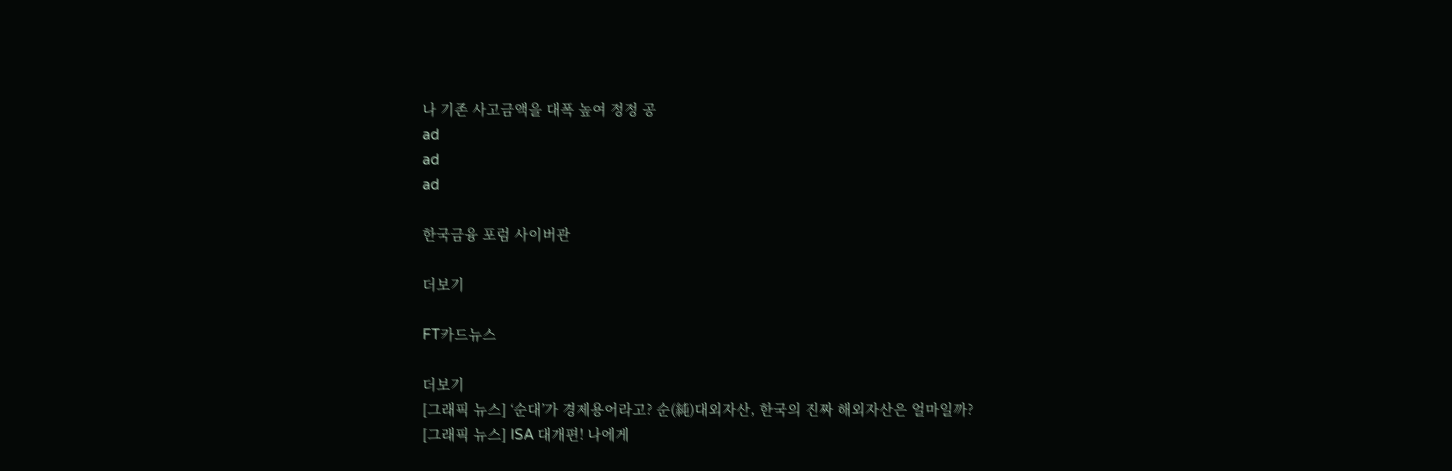나 기존 사고금액을 대폭 높여 정정 공
ad
ad
ad

한국금융 포럼 사이버관

더보기

FT카드뉴스

더보기
[그래픽 뉴스] ‘순대’가 경제용어라고? 순(純)대외자산, 한국의 진짜 해외자산은 얼마일까?
[그래픽 뉴스] ISA 대개편! 나에게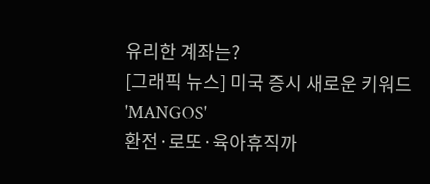유리한 계좌는?
[그래픽 뉴스] 미국 증시 새로운 키워드 'MANGOS'
환전·로또·육아휴직까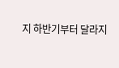지 하반기부터 달라지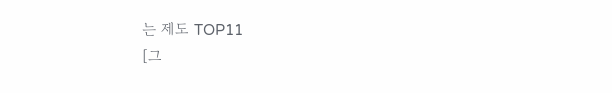는 제도 TOP11
[그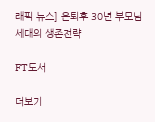래픽 뉴스] 은퇴후 30년 부모님 세대의 생존전략

FT도서

더보기